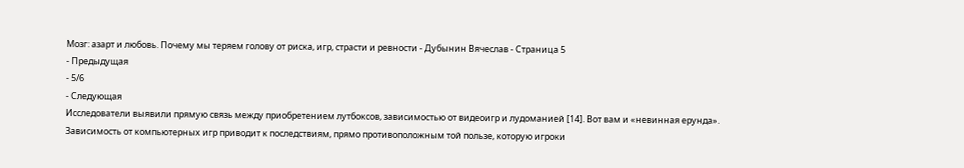Мозг: азарт и любовь. Почему мы теряем голову от риска, игр, страсти и ревности - Дубынин Вячеслав - Страница 5
- Предыдущая
- 5/6
- Следующая
Исследователи выявили прямую связь между приобретением лутбоксов, зависимостью от видеоигр и лудоманией [14]. Вот вам и «невинная ерунда».
Зависимость от компьютерных игр приводит к последствиям, прямо противоположным той пользе, которую игроки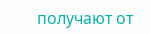получают от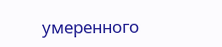умеренного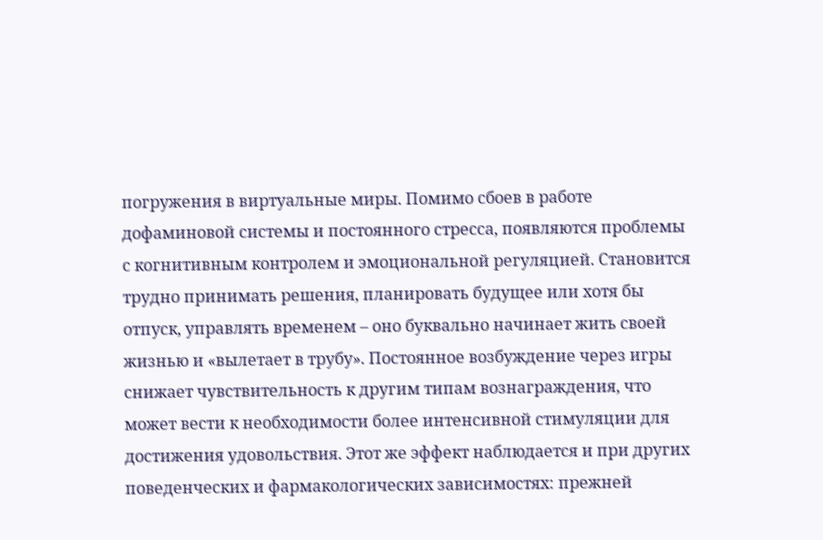погружения в виртуальные миры. Помимо сбоев в работе дофаминовой системы и постоянного стресса, появляются проблемы с когнитивным контролем и эмоциональной регуляцией. Становится трудно принимать решения, планировать будущее или хотя бы отпуск, управлять временем – оно буквально начинает жить своей жизнью и «вылетает в трубу». Постоянное возбуждение через игры снижает чувствительность к другим типам вознаграждения, что может вести к необходимости более интенсивной стимуляции для достижения удовольствия. Этот же эффект наблюдается и при других поведенческих и фармакологических зависимостях: прежней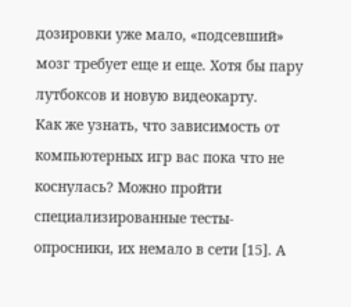дозировки уже мало, «подсевший» мозг требует еще и еще. Хотя бы пару лутбоксов и новую видеокарту.
Как же узнать, что зависимость от компьютерных игр вас пока что не коснулась? Можно пройти специализированные тесты-опросники, их немало в сети [15]. А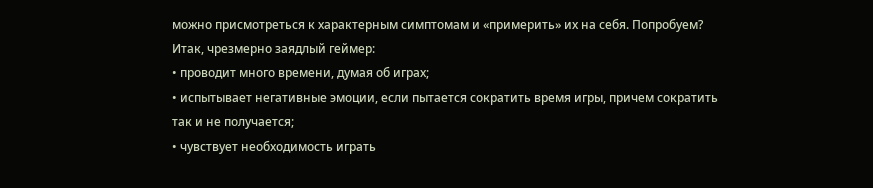можно присмотреться к характерным симптомам и «примерить» их на себя. Попробуем?
Итак, чрезмерно заядлый геймер:
• проводит много времени, думая об играх;
• испытывает негативные эмоции, если пытается сократить время игры, причем сократить так и не получается;
• чувствует необходимость играть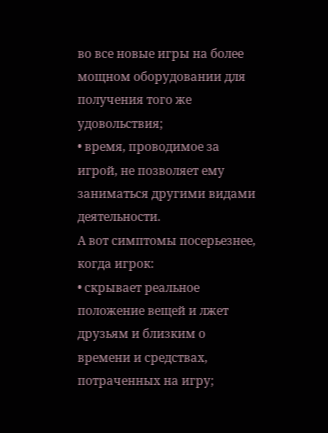во все новые игры на более мощном оборудовании для получения того же удовольствия;
• время, проводимое за игрой, не позволяет ему заниматься другими видами деятельности.
А вот симптомы посерьезнее, когда игрок:
• скрывает реальное положение вещей и лжет друзьям и близким о времени и средствах, потраченных на игру;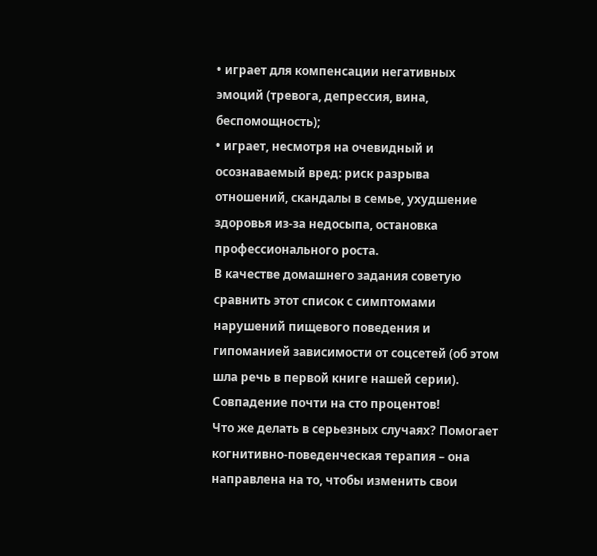• играет для компенсации негативных эмоций (тревога, депрессия, вина, беспомощность);
• играет, несмотря на очевидный и осознаваемый вред: риск разрыва отношений, скандалы в семье, ухудшение здоровья из-за недосыпа, остановка профессионального роста.
В качестве домашнего задания советую сравнить этот список с симптомами нарушений пищевого поведения и гипоманией зависимости от соцсетей (об этом шла речь в первой книге нашей серии). Совпадение почти на сто процентов!
Что же делать в серьезных случаях? Помогает когнитивно-поведенческая терапия – она направлена на то, чтобы изменить свои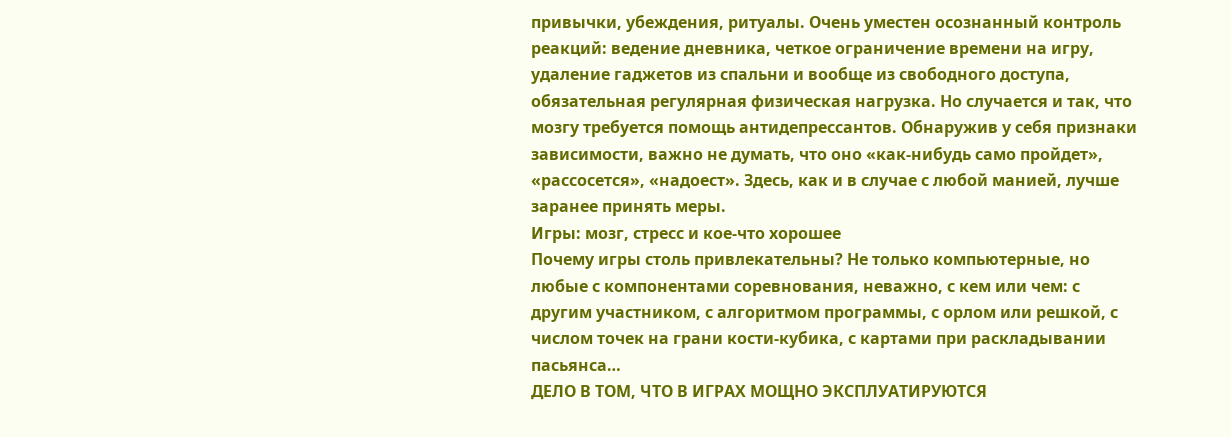привычки, убеждения, ритуалы. Очень уместен осознанный контроль реакций: ведение дневника, четкое ограничение времени на игру, удаление гаджетов из спальни и вообще из свободного доступа, обязательная регулярная физическая нагрузка. Но случается и так, что мозгу требуется помощь антидепрессантов. Обнаружив у себя признаки зависимости, важно не думать, что оно «как-нибудь само пройдет», «рассосется», «надоест». Здесь, как и в случае с любой манией, лучше заранее принять меры.
Игры: мозг, стресс и кое-что хорошее
Почему игры столь привлекательны? Не только компьютерные, но любые с компонентами соревнования, неважно, с кем или чем: с другим участником, с алгоритмом программы, с орлом или решкой, с числом точек на грани кости-кубика, с картами при раскладывании пасьянса…
ДЕЛО В ТОМ, ЧТО В ИГРАХ МОЩНО ЭКСПЛУАТИРУЮТСЯ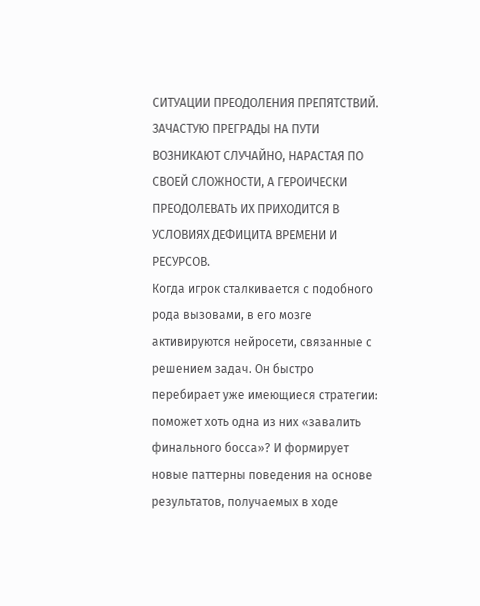СИТУАЦИИ ПРЕОДОЛЕНИЯ ПРЕПЯТСТВИЙ. ЗАЧАСТУЮ ПРЕГРАДЫ НА ПУТИ ВОЗНИКАЮТ СЛУЧАЙНО, НАРАСТАЯ ПО СВОЕЙ СЛОЖНОСТИ, А ГЕРОИЧЕСКИ ПРЕОДОЛЕВАТЬ ИХ ПРИХОДИТСЯ В УСЛОВИЯХ ДЕФИЦИТА ВРЕМЕНИ И РЕСУРСОВ.
Когда игрок сталкивается с подобного рода вызовами, в его мозге активируются нейросети, связанные с решением задач. Он быстро перебирает уже имеющиеся стратегии: поможет хоть одна из них «завалить финального босса»? И формирует новые паттерны поведения на основе результатов, получаемых в ходе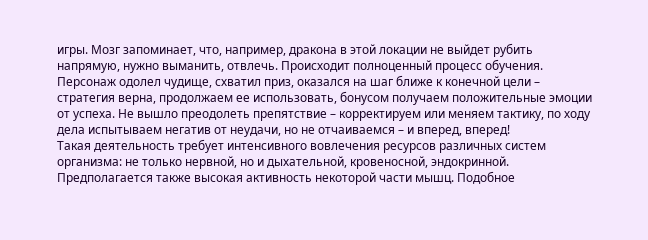игры. Мозг запоминает, что, например, дракона в этой локации не выйдет рубить напрямую, нужно выманить, отвлечь. Происходит полноценный процесс обучения.
Персонаж одолел чудище, схватил приз, оказался на шаг ближе к конечной цели – стратегия верна, продолжаем ее использовать, бонусом получаем положительные эмоции от успеха. Не вышло преодолеть препятствие – корректируем или меняем тактику, по ходу дела испытываем негатив от неудачи, но не отчаиваемся – и вперед, вперед!
Такая деятельность требует интенсивного вовлечения ресурсов различных систем организма: не только нервной, но и дыхательной, кровеносной, эндокринной. Предполагается также высокая активность некоторой части мышц. Подобное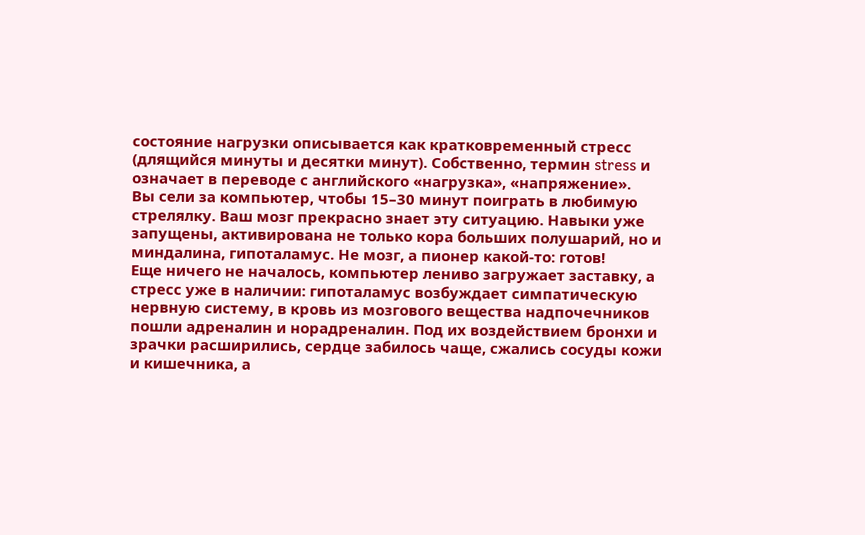состояние нагрузки описывается как кратковременный стресс (длящийся минуты и десятки минут). Собственно, термин stress и означает в переводе с английского «нагрузка», «напряжение».
Вы сели за компьютер, чтобы 15–30 минут поиграть в любимую стрелялку. Ваш мозг прекрасно знает эту ситуацию. Навыки уже запущены, активирована не только кора больших полушарий, но и миндалина, гипоталамус. Не мозг, а пионер какой-то: готов!
Еще ничего не началось, компьютер лениво загружает заставку, а стресс уже в наличии: гипоталамус возбуждает симпатическую нервную систему, в кровь из мозгового вещества надпочечников пошли адреналин и норадреналин. Под их воздействием бронхи и зрачки расширились, сердце забилось чаще, сжались сосуды кожи и кишечника, а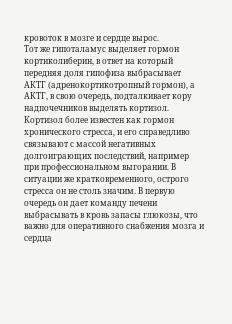кровоток в мозге и сердце вырос.
Тот же гипоталамус выделяет гормон кортиколиберин, в ответ на который передняя доля гипофиза выбрасывает АКТГ (адренокортикотропный гормон), а АКТГ, в свою очередь, подталкивает кору надпочечников выделять кортизол.
Кортизол более известен как гормон хронического стресса, и его справедливо связывают с массой негативных долгоиграющих последствий, например при профессиональном выгорании. В ситуации же кратковременного, острого стресса он не столь значим. В первую очередь он дает команду печени выбрасывать в кровь запасы глюкозы, что важно для оперативного снабжения мозга и сердца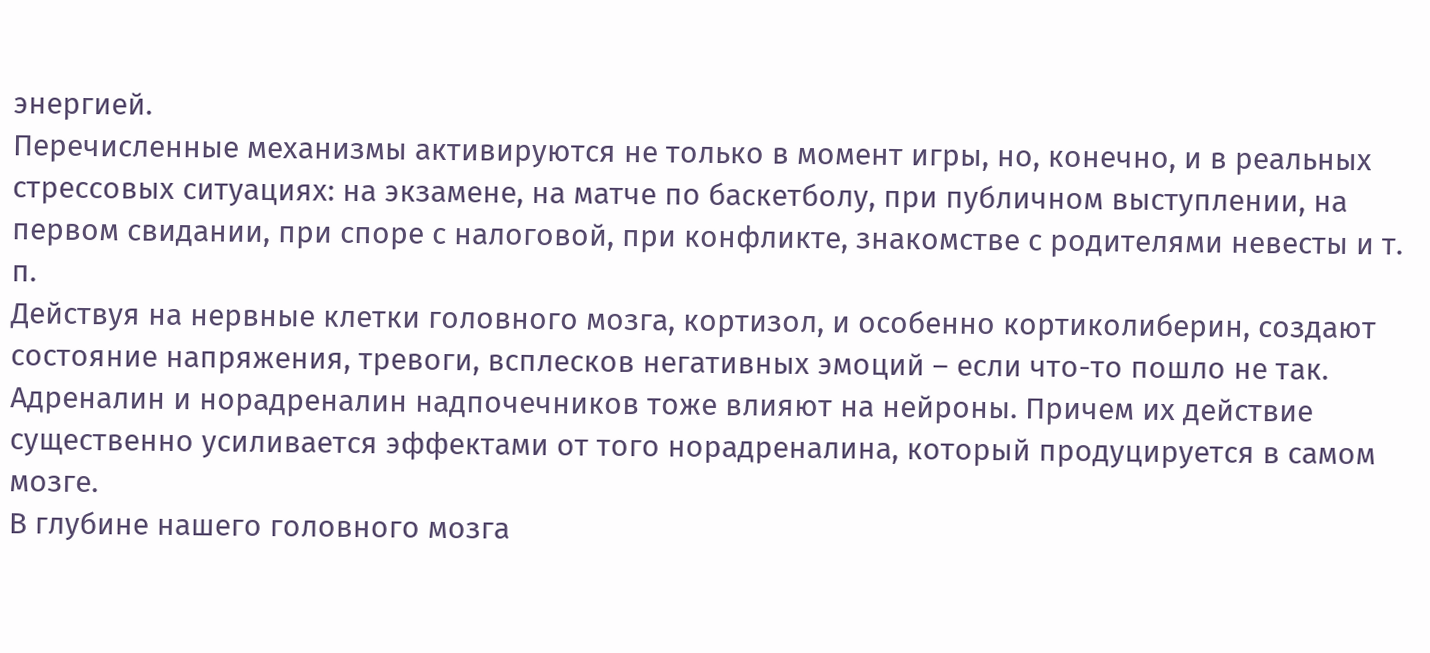энергией.
Перечисленные механизмы активируются не только в момент игры, но, конечно, и в реальных стрессовых ситуациях: на экзамене, на матче по баскетболу, при публичном выступлении, на первом свидании, при споре с налоговой, при конфликте, знакомстве с родителями невесты и т. п.
Действуя на нервные клетки головного мозга, кортизол, и особенно кортиколиберин, создают состояние напряжения, тревоги, всплесков негативных эмоций – если что-то пошло не так.
Адреналин и норадреналин надпочечников тоже влияют на нейроны. Причем их действие существенно усиливается эффектами от того норадреналина, который продуцируется в самом мозге.
В глубине нашего головного мозга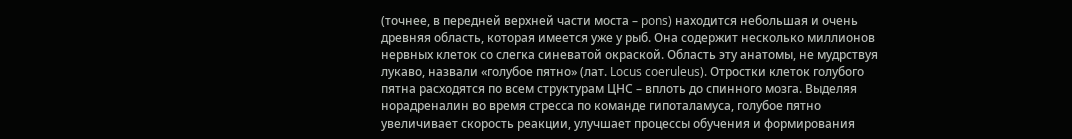(точнее, в передней верхней части моста – pons) находится небольшая и очень древняя область, которая имеется уже у рыб. Она содержит несколько миллионов нервных клеток со слегка синеватой окраской. Область эту анатомы, не мудрствуя лукаво, назвали «голубое пятно» (лат. Locus coeruleus). Отростки клеток голубого пятна расходятся по всем структурам ЦНС – вплоть до спинного мозга. Выделяя норадреналин во время стресса по команде гипоталамуса, голубое пятно увеличивает скорость реакции, улучшает процессы обучения и формирования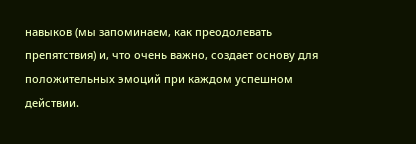навыков (мы запоминаем, как преодолевать препятствия) и, что очень важно, создает основу для положительных эмоций при каждом успешном действии.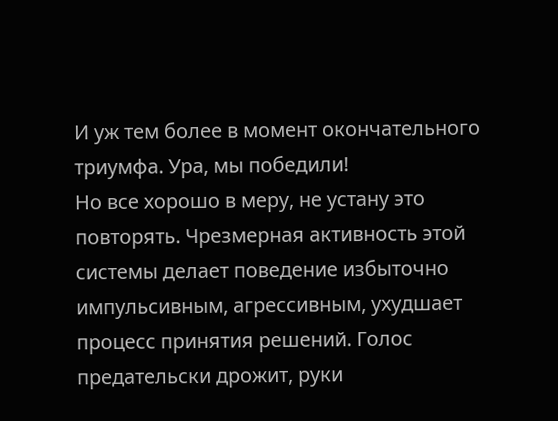И уж тем более в момент окончательного триумфа. Ура, мы победили!
Но все хорошо в меру, не устану это повторять. Чрезмерная активность этой системы делает поведение избыточно импульсивным, агрессивным, ухудшает процесс принятия решений. Голос предательски дрожит, руки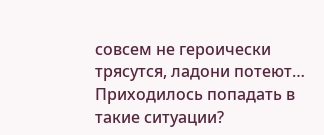совсем не героически трясутся, ладони потеют… Приходилось попадать в такие ситуации?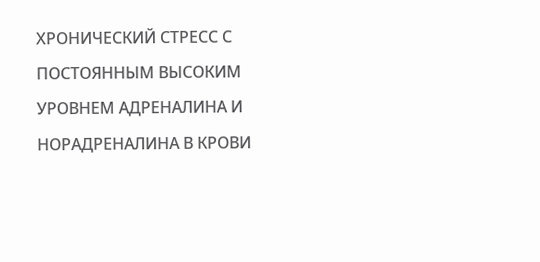ХРОНИЧЕСКИЙ СТРЕСС С ПОСТОЯННЫМ ВЫСОКИМ УРОВНЕМ АДРЕНАЛИНА И НОРАДРЕНАЛИНА В КРОВИ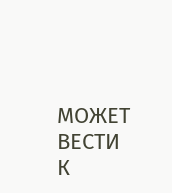МОЖЕТ ВЕСТИ К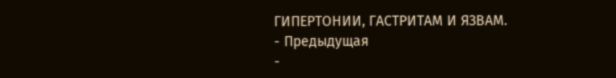ГИПЕРТОНИИ, ГАСТРИТАМ И ЯЗВАМ.
- Предыдущая
-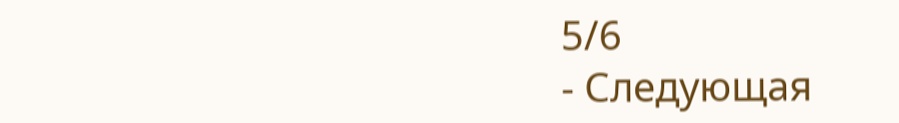5/6
- Следующая